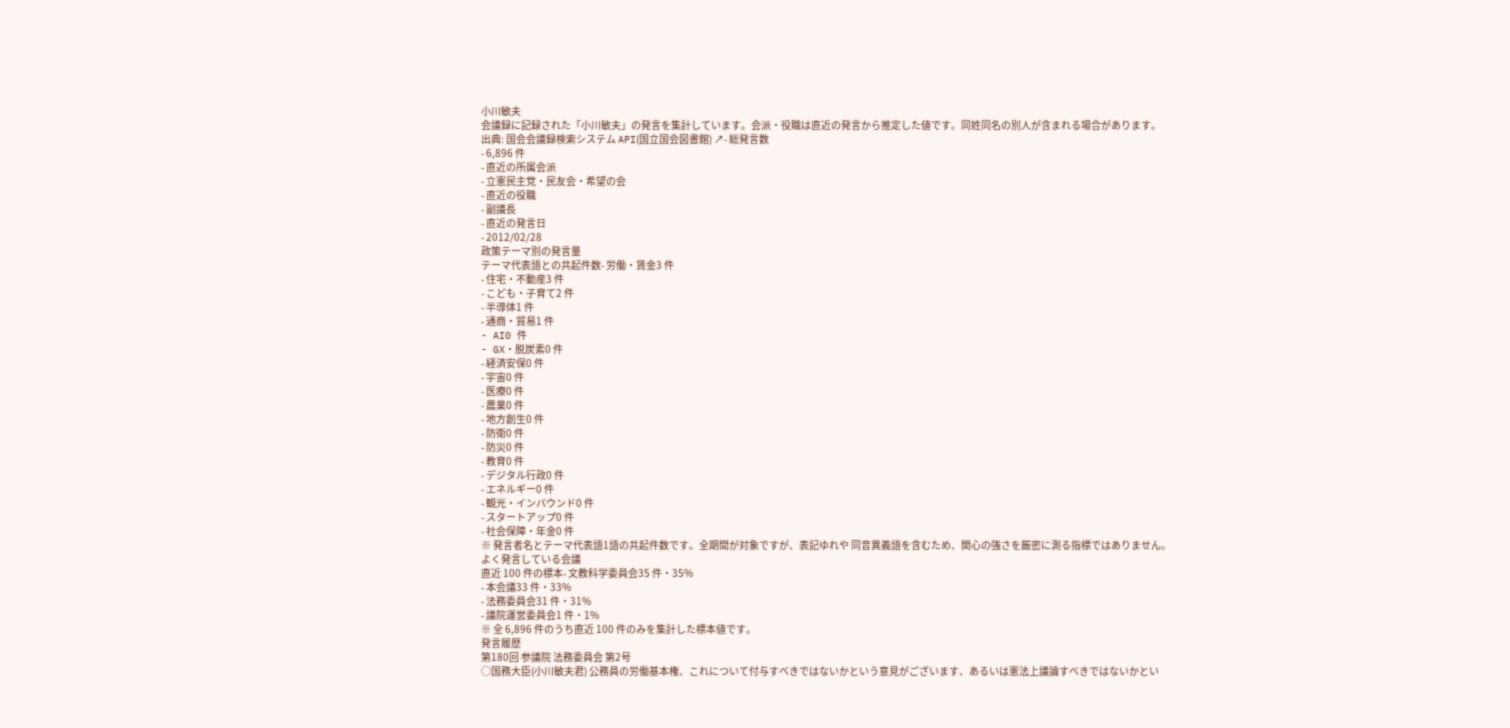小川敏夫
会議録に記録された「小川敏夫」の発言を集計しています。会派・役職は直近の発言から推定した値です。同姓同名の別人が含まれる場合があります。
出典: 国会会議録検索システム API(国立国会図書館) ↗- 総発言数
- 6,896 件
- 直近の所属会派
- 立憲民主党・民友会・希望の会
- 直近の役職
- 副議長
- 直近の発言日
- 2012/02/28
政策テーマ別の発言量
テーマ代表語との共起件数- 労働・賃金3 件
- 住宅・不動産3 件
- こども・子育て2 件
- 半導体1 件
- 通商・貿易1 件
- AI0 件
- GX・脱炭素0 件
- 経済安保0 件
- 宇宙0 件
- 医療0 件
- 農業0 件
- 地方創生0 件
- 防衛0 件
- 防災0 件
- 教育0 件
- デジタル行政0 件
- エネルギー0 件
- 観光・インバウンド0 件
- スタートアップ0 件
- 社会保障・年金0 件
※ 発言者名とテーマ代表語1語の共起件数です。全期間が対象ですが、表記ゆれや 同音異義語を含むため、関心の強さを厳密に測る指標ではありません。
よく発言している会議
直近 100 件の標本- 文教科学委員会35 件・35%
- 本会議33 件・33%
- 法務委員会31 件・31%
- 議院運営委員会1 件・1%
※ 全 6,896 件のうち直近 100 件のみを集計した標本値です。
発言履歴
第180回 参議院 法務委員会 第2号
○国務大臣(小川敏夫君) 公務員の労働基本権、これについて付与すべきではないかという意見がございます、あるいは憲法上議論すべきではないかとい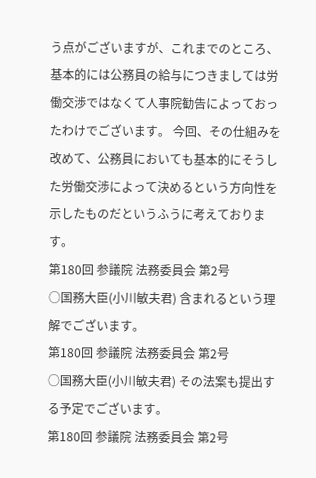う点がございますが、これまでのところ、基本的には公務員の給与につきましては労働交渉ではなくて人事院勧告によっておったわけでございます。 今回、その仕組みを改めて、公務員においても基本的にそうした労働交渉によって決めるという方向性を示したものだというふうに考えております。
第180回 参議院 法務委員会 第2号
○国務大臣(小川敏夫君) 含まれるという理解でございます。
第180回 参議院 法務委員会 第2号
○国務大臣(小川敏夫君) その法案も提出する予定でございます。
第180回 参議院 法務委員会 第2号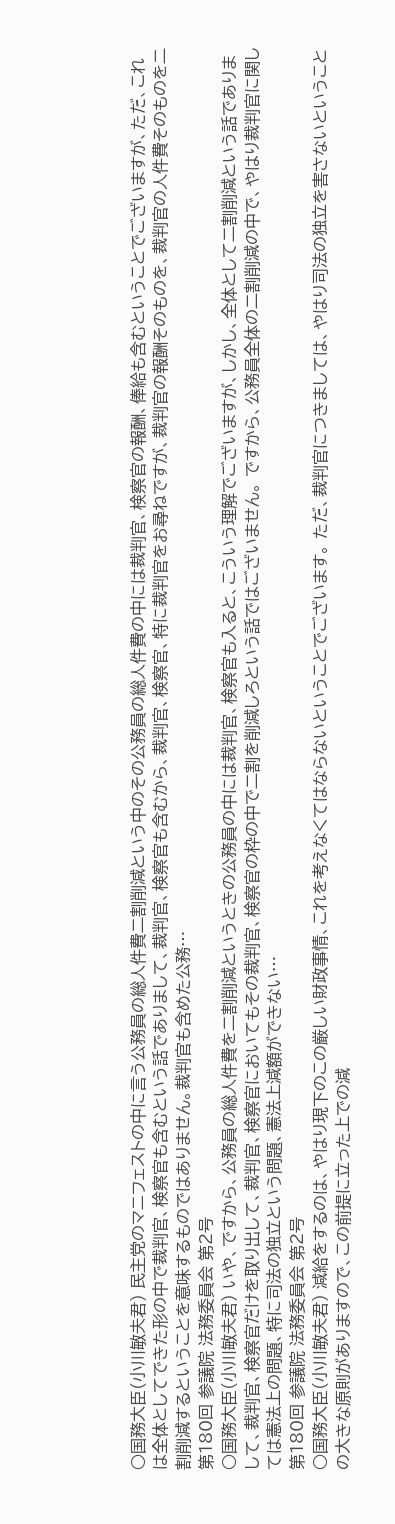○国務大臣(小川敏夫君) 民主党のマニフェストの中に言う公務員の総人件費二割削減という中のその公務員の総人件費の中には裁判官、検察官の報酬、俸給も含むということでございますが、ただ、これは全体としてできた形の中で裁判官、検察官も含むという話でありまして、裁判官、検察官も含むから、裁判官、検察官、特に裁判官をお尋ねですが、裁判官の報酬そのものを、裁判官の人件費そのものを二割削減するということを意味するものではありません。裁判官も含めた公務…
第180回 参議院 法務委員会 第2号
○国務大臣(小川敏夫君) いや、ですから、公務員の総人件費を二割削減というときの公務員の中には裁判官、検察官も入ると、こういう理解でございますが、しかし、全体として二割削減という話でありまして、裁判官、検察官だけを取り出して、裁判官、検察官においてもその裁判官、検察官の枠の中で二割を削減しろという話ではございません。 ですから、公務員全体の二割削減の中で、やはり裁判官に関しては憲法上の問題、特に司法の独立という問題、憲法上減額ができない…
第180回 参議院 法務委員会 第2号
○国務大臣(小川敏夫君) 減給をするのは、やはり現下のこの厳しい財政事情、これを考えなくてはならないということでございます。 ただ、裁判官につきましては、やはり司法の独立を害さないということの大きな原則がありますので、この前提に立った上での減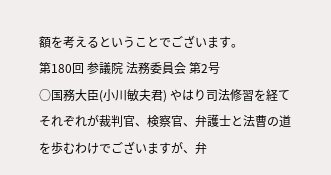額を考えるということでございます。
第180回 参議院 法務委員会 第2号
○国務大臣(小川敏夫君) やはり司法修習を経てそれぞれが裁判官、検察官、弁護士と法曹の道を歩むわけでございますが、弁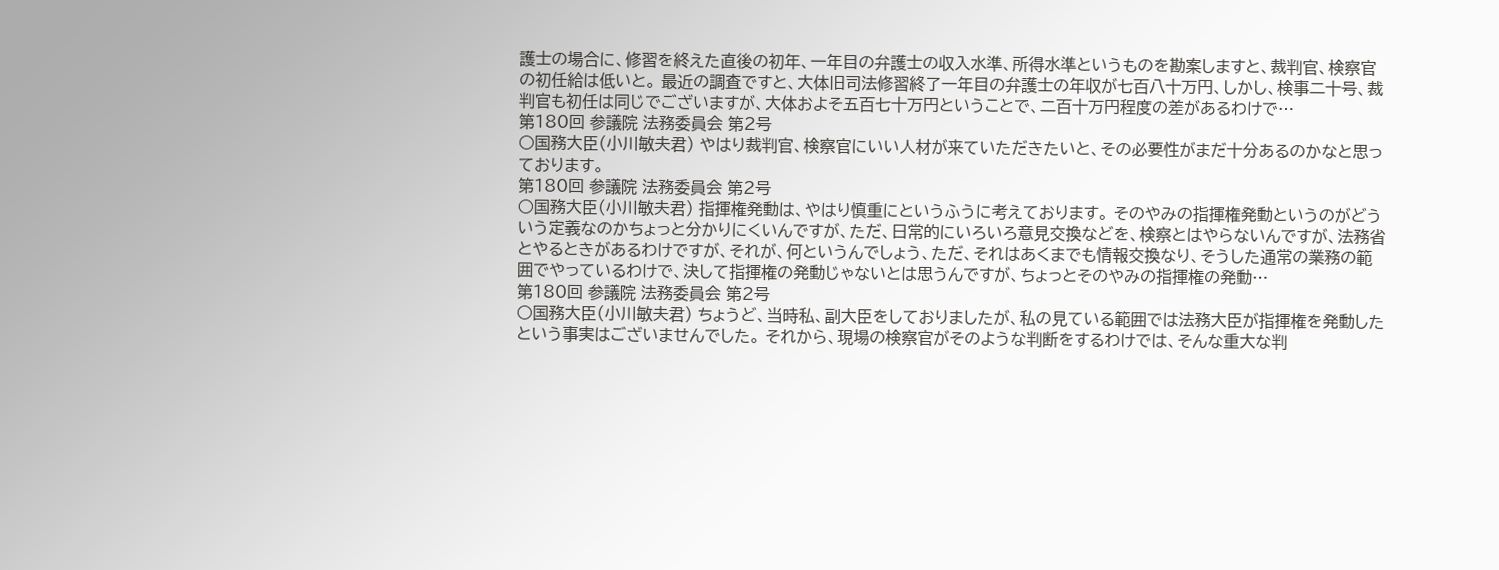護士の場合に、修習を終えた直後の初年、一年目の弁護士の収入水準、所得水準というものを勘案しますと、裁判官、検察官の初任給は低いと。 最近の調査ですと、大体旧司法修習終了一年目の弁護士の年収が七百八十万円、しかし、検事二十号、裁判官も初任は同じでございますが、大体およそ五百七十万円ということで、二百十万円程度の差があるわけで…
第180回 参議院 法務委員会 第2号
○国務大臣(小川敏夫君) やはり裁判官、検察官にいい人材が来ていただきたいと、その必要性がまだ十分あるのかなと思っております。
第180回 参議院 法務委員会 第2号
○国務大臣(小川敏夫君) 指揮権発動は、やはり慎重にというふうに考えております。 そのやみの指揮権発動というのがどういう定義なのかちょっと分かりにくいんですが、ただ、日常的にいろいろ意見交換などを、検察とはやらないんですが、法務省とやるときがあるわけですが、それが、何というんでしょう、ただ、それはあくまでも情報交換なり、そうした通常の業務の範囲でやっているわけで、決して指揮権の発動じゃないとは思うんですが、ちょっとそのやみの指揮権の発動…
第180回 参議院 法務委員会 第2号
○国務大臣(小川敏夫君) ちょうど、当時私、副大臣をしておりましたが、私の見ている範囲では法務大臣が指揮権を発動したという事実はございませんでした。 それから、現場の検察官がそのような判断をするわけでは、そんな重大な判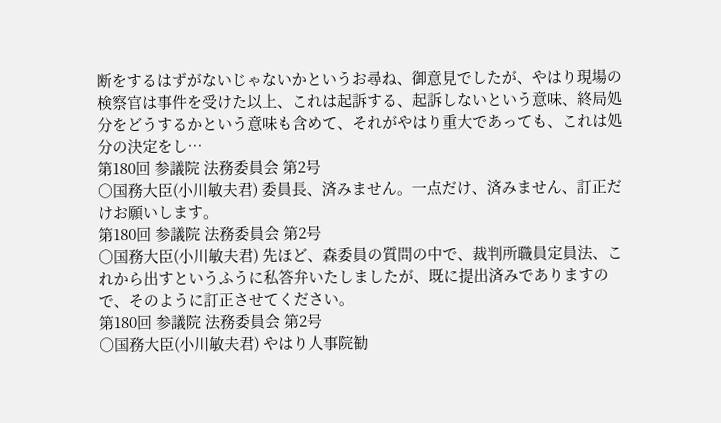断をするはずがないじゃないかというお尋ね、御意見でしたが、やはり現場の検察官は事件を受けた以上、これは起訴する、起訴しないという意味、終局処分をどうするかという意味も含めて、それがやはり重大であっても、これは処分の決定をし…
第180回 参議院 法務委員会 第2号
○国務大臣(小川敏夫君) 委員長、済みません。一点だけ、済みません、訂正だけお願いします。
第180回 参議院 法務委員会 第2号
○国務大臣(小川敏夫君) 先ほど、森委員の質問の中で、裁判所職員定員法、これから出すというふうに私答弁いたしましたが、既に提出済みでありますので、そのように訂正させてください。
第180回 参議院 法務委員会 第2号
○国務大臣(小川敏夫君) やはり人事院勧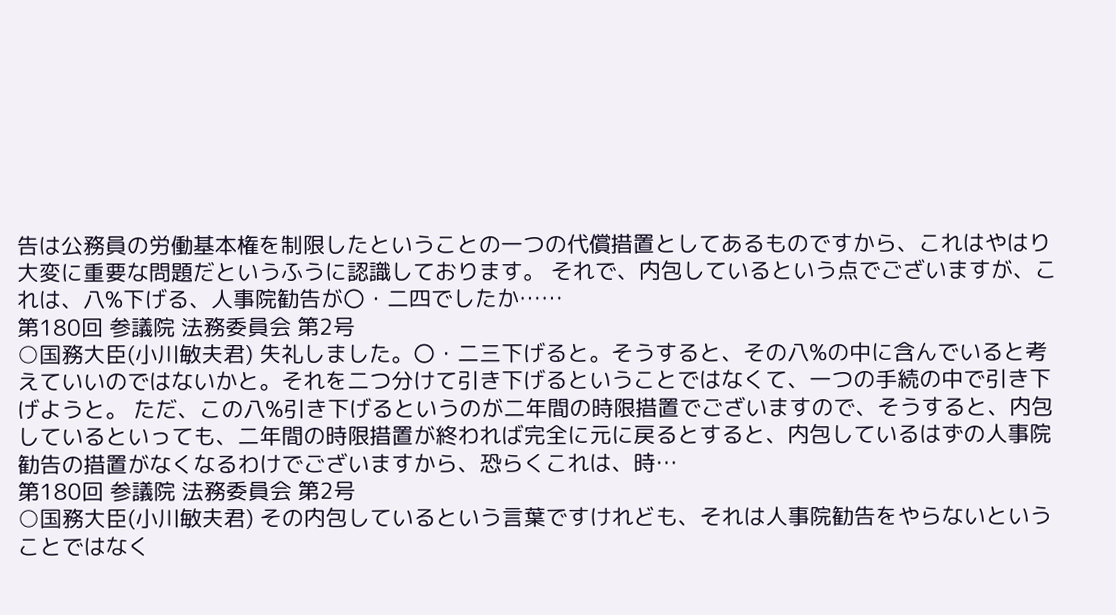告は公務員の労働基本権を制限したということの一つの代償措置としてあるものですから、これはやはり大変に重要な問題だというふうに認識しております。 それで、内包しているという点でございますが、これは、八%下げる、人事院勧告が〇・二四でしたか……
第180回 参議院 法務委員会 第2号
○国務大臣(小川敏夫君) 失礼しました。〇・二三下げると。そうすると、その八%の中に含んでいると考えていいのではないかと。それを二つ分けて引き下げるということではなくて、一つの手続の中で引き下げようと。 ただ、この八%引き下げるというのが二年間の時限措置でございますので、そうすると、内包しているといっても、二年間の時限措置が終われば完全に元に戻るとすると、内包しているはずの人事院勧告の措置がなくなるわけでございますから、恐らくこれは、時…
第180回 参議院 法務委員会 第2号
○国務大臣(小川敏夫君) その内包しているという言葉ですけれども、それは人事院勧告をやらないということではなく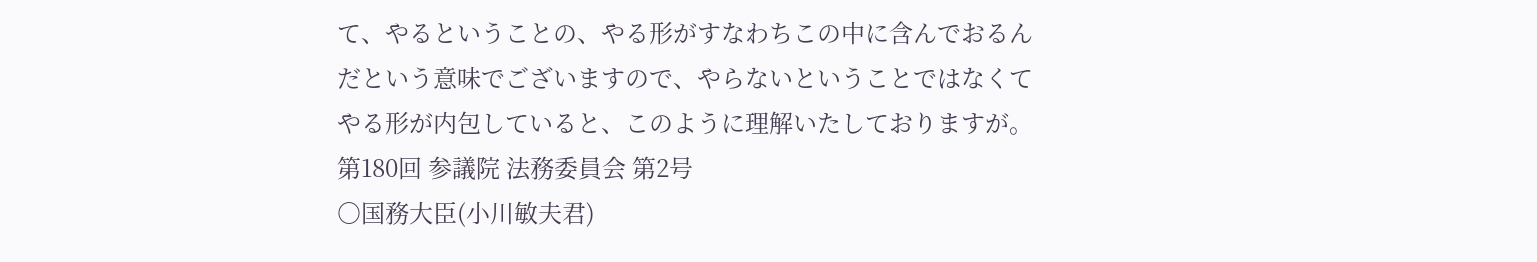て、やるということの、やる形がすなわちこの中に含んでおるんだという意味でございますので、やらないということではなくてやる形が内包していると、このように理解いたしておりますが。
第180回 参議院 法務委員会 第2号
○国務大臣(小川敏夫君)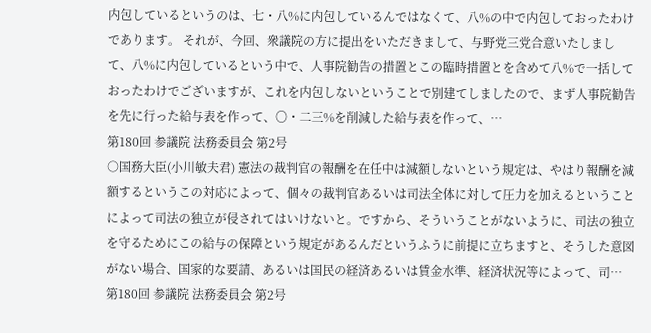内包しているというのは、七・八%に内包しているんではなくて、八%の中で内包しておったわけであります。 それが、今回、衆議院の方に提出をいただきまして、与野党三党合意いたしまして、八%に内包しているという中で、人事院勧告の措置とこの臨時措置とを含めて八%で一括しておったわけでございますが、これを内包しないということで別建てしましたので、まず人事院勧告を先に行った給与表を作って、〇・二三%を削減した給与表を作って、…
第180回 参議院 法務委員会 第2号
○国務大臣(小川敏夫君) 憲法の裁判官の報酬を在任中は減額しないという規定は、やはり報酬を減額するというこの対応によって、個々の裁判官あるいは司法全体に対して圧力を加えるということによって司法の独立が侵されてはいけないと。ですから、そういうことがないように、司法の独立を守るためにこの給与の保障という規定があるんだというふうに前提に立ちますと、そうした意図がない場合、国家的な要請、あるいは国民の経済あるいは賃金水準、経済状況等によって、司…
第180回 参議院 法務委員会 第2号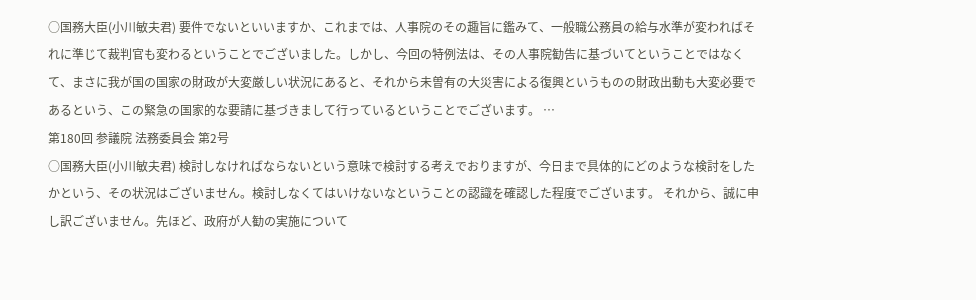○国務大臣(小川敏夫君) 要件でないといいますか、これまでは、人事院のその趣旨に鑑みて、一般職公務員の給与水準が変わればそれに準じて裁判官も変わるということでございました。しかし、今回の特例法は、その人事院勧告に基づいてということではなくて、まさに我が国の国家の財政が大変厳しい状況にあると、それから未曽有の大災害による復興というものの財政出動も大変必要であるという、この緊急の国家的な要請に基づきまして行っているということでございます。 …
第180回 参議院 法務委員会 第2号
○国務大臣(小川敏夫君) 検討しなければならないという意味で検討する考えでおりますが、今日まで具体的にどのような検討をしたかという、その状況はございません。検討しなくてはいけないなということの認識を確認した程度でございます。 それから、誠に申し訳ございません。先ほど、政府が人勧の実施について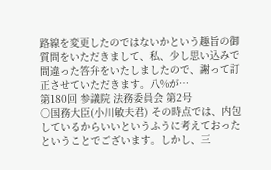路線を変更したのではないかという趣旨の御質問をいただきまして、私、少し思い込みで間違った答弁をいたしましたので、謝って訂正させていただきます。八%が…
第180回 参議院 法務委員会 第2号
○国務大臣(小川敏夫君) その時点では、内包しているからいいというふうに考えておったということでございます。しかし、三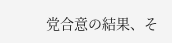党合意の結果、そ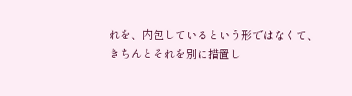れを、内包しているという形ではなくて、きちんとそれを別に措置し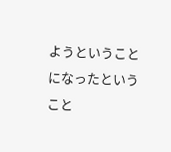ようということになったということ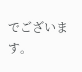でございます。